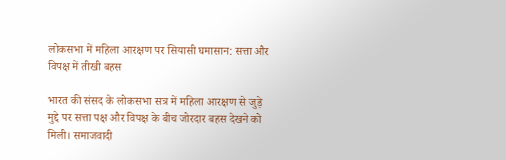लोकसभा में महिला आरक्षण पर सियासी घमासान: सत्ता और विपक्ष में तीखी बहस

भारत की संसद के लोकसभा सत्र में महिला आरक्षण से जुड़े मुद्दे पर सत्ता पक्ष और विपक्ष के बीच जोरदार बहस देखने को मिली। समाजवादी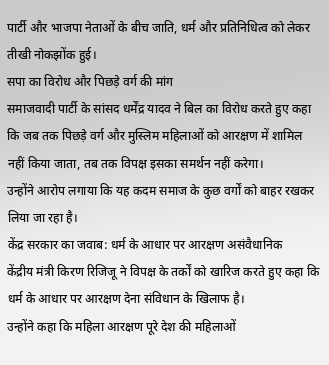पार्टी और भाजपा नेताओं के बीच जाति, धर्म और प्रतिनिधित्व को लेकर तीखी नोकझोंक हुई।
सपा का विरोध और पिछड़े वर्ग की मांग
समाजवादी पार्टी के सांसद धर्मेंद्र यादव ने बिल का विरोध करते हुए कहा कि जब तक पिछड़े वर्ग और मुस्लिम महिलाओं को आरक्षण में शामिल नहीं किया जाता, तब तक विपक्ष इसका समर्थन नहीं करेगा।
उन्होंने आरोप लगाया कि यह कदम समाज के कुछ वर्गों को बाहर रखकर लिया जा रहा है।
केंद्र सरकार का जवाब: धर्म के आधार पर आरक्षण असंवैधानिक
केंद्रीय मंत्री किरण रिजिजू ने विपक्ष के तर्कों को खारिज करते हुए कहा कि धर्म के आधार पर आरक्षण देना संविधान के खिलाफ है।
उन्होंने कहा कि महिला आरक्षण पूरे देश की महिलाओं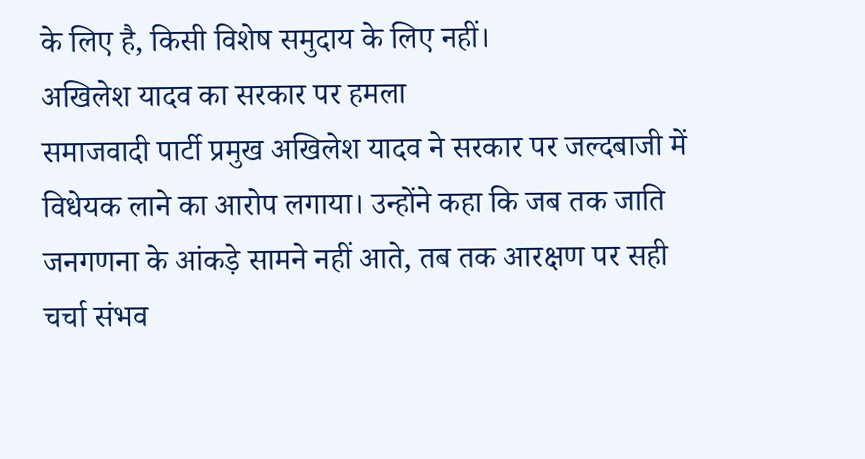के लिए है, किसी विशेष समुदाय के लिए नहीं।
अखिलेश यादव का सरकार पर हमला
समाजवादी पार्टी प्रमुख अखिलेश यादव ने सरकार पर जल्दबाजी में विधेयक लाने का आरोप लगाया। उन्होंने कहा कि जब तक जाति जनगणना के आंकड़े सामने नहीं आते, तब तक आरक्षण पर सही चर्चा संभव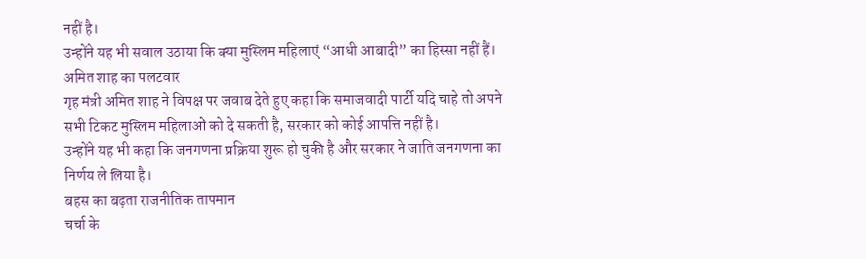नहीं है।
उन्होंने यह भी सवाल उठाया कि क्या मुस्लिम महिलाएं “आधी आबादी” का हिस्सा नहीं हैं।
अमित शाह का पलटवार
गृह मंत्री अमित शाह ने विपक्ष पर जवाब देते हुए कहा कि समाजवादी पार्टी यदि चाहे तो अपने सभी टिकट मुस्लिम महिलाओं को दे सकती है, सरकार को कोई आपत्ति नहीं है।
उन्होंने यह भी कहा कि जनगणना प्रक्रिया शुरू हो चुकी है और सरकार ने जाति जनगणना का निर्णय ले लिया है।
बहस का बढ़ता राजनीतिक तापमान
चर्चा के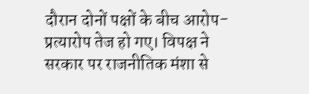दौरान दोनों पक्षों के बीच आरोप-प्रत्यारोप तेज हो गए। विपक्ष ने सरकार पर राजनीतिक मंशा से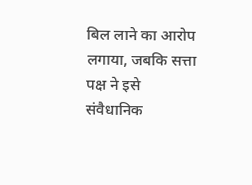बिल लाने का आरोप लगाया, जबकि सत्ता पक्ष ने इसे संवैधानिक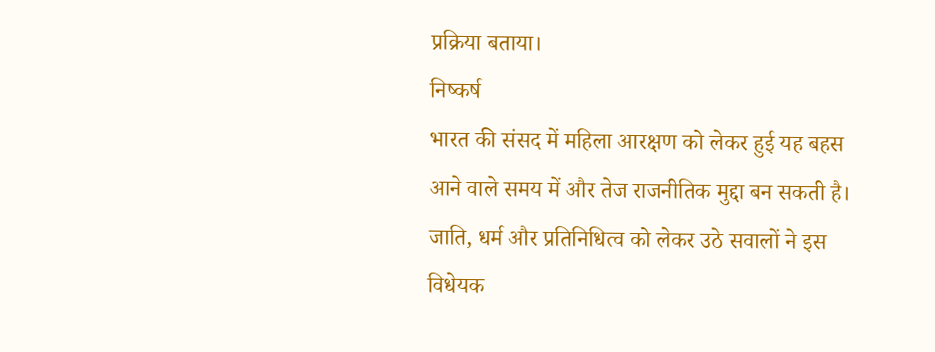प्रक्रिया बताया।
निष्कर्ष
भारत की संसद में महिला आरक्षण को लेकर हुई यह बहस आने वाले समय में और तेज राजनीतिक मुद्दा बन सकती है। जाति, धर्म और प्रतिनिधित्व को लेकर उठे सवालों ने इस विधेयक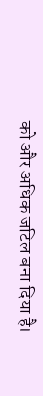को और अधिक जटिल बना दिया है।